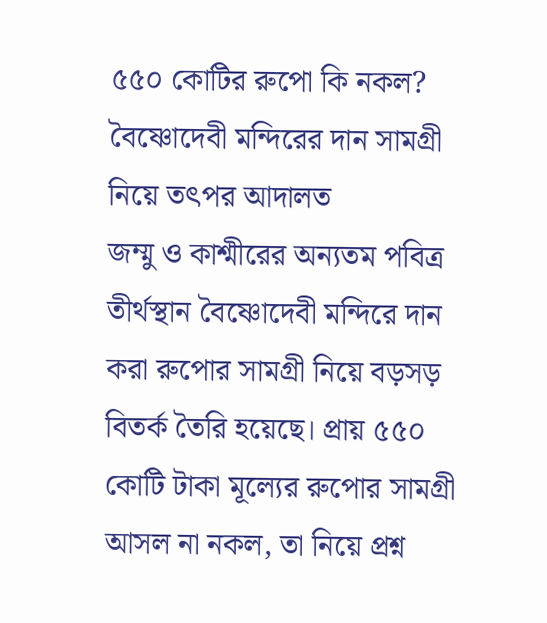৫৫০ কোটির রুপো কি নকল? বৈষ্ণোদেবী মন্দিরের দান সামগ্রী নিয়ে তৎপর আদালত
জম্মু ও কাশ্মীরের অন্যতম পবিত্র তীর্থস্থান বৈষ্ণোদেবী মন্দিরে দান করা রুপোর সামগ্রী নিয়ে বড়সড় বিতর্ক তৈরি হয়েছে। প্রায় ৫৫০ কোটি টাকা মূল্যের রুপোর সামগ্রী আসল না নকল, তা নিয়ে প্রশ্ন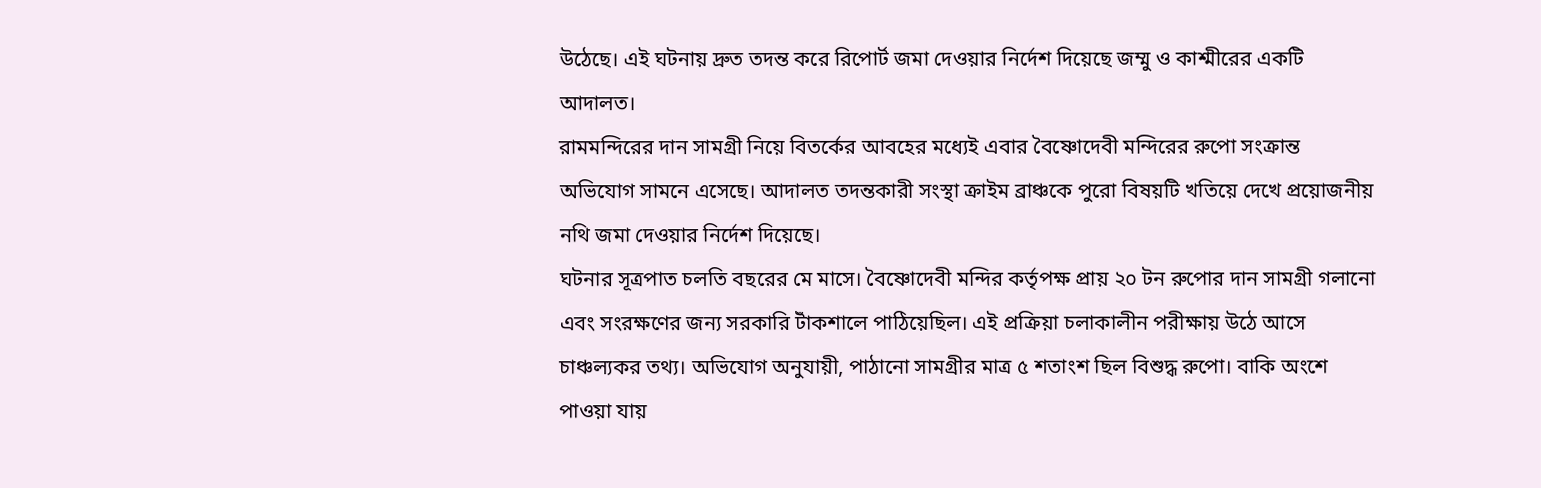উঠেছে। এই ঘটনায় দ্রুত তদন্ত করে রিপোর্ট জমা দেওয়ার নির্দেশ দিয়েছে জম্মু ও কাশ্মীরের একটি আদালত।
রামমন্দিরের দান সামগ্রী নিয়ে বিতর্কের আবহের মধ্যেই এবার বৈষ্ণোদেবী মন্দিরের রুপো সংক্রান্ত অভিযোগ সামনে এসেছে। আদালত তদন্তকারী সংস্থা ক্রাইম ব্রাঞ্চকে পুরো বিষয়টি খতিয়ে দেখে প্রয়োজনীয় নথি জমা দেওয়ার নির্দেশ দিয়েছে।
ঘটনার সূত্রপাত চলতি বছরের মে মাসে। বৈষ্ণোদেবী মন্দির কর্তৃপক্ষ প্রায় ২০ টন রুপোর দান সামগ্রী গলানো এবং সংরক্ষণের জন্য সরকারি টাঁকশালে পাঠিয়েছিল। এই প্রক্রিয়া চলাকালীন পরীক্ষায় উঠে আসে চাঞ্চল্যকর তথ্য। অভিযোগ অনুযায়ী, পাঠানো সামগ্রীর মাত্র ৫ শতাংশ ছিল বিশুদ্ধ রুপো। বাকি অংশে পাওয়া যায়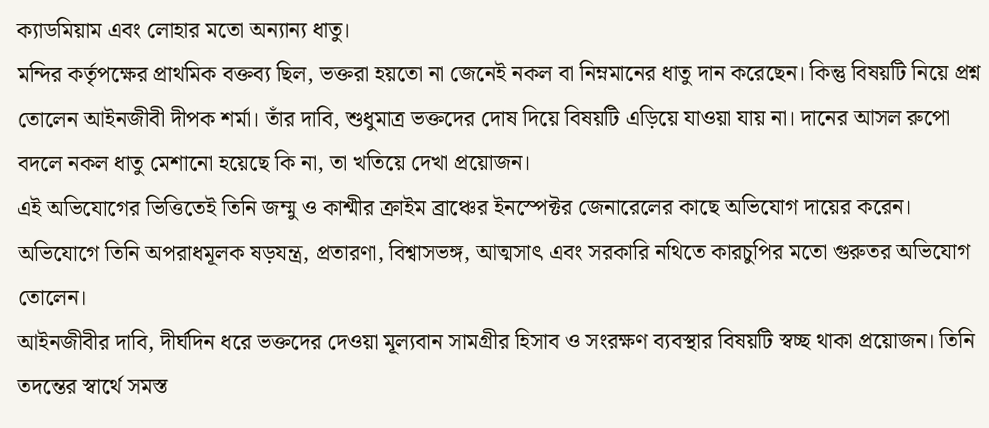ক্যাডমিয়াম এবং লোহার মতো অন্যান্য ধাতু।
মন্দির কর্তৃপক্ষের প্রাথমিক বক্তব্য ছিল, ভক্তরা হয়তো না জেনেই নকল বা নিম্নমানের ধাতু দান করেছেন। কিন্তু বিষয়টি নিয়ে প্রশ্ন তোলেন আইনজীবী দীপক শর্মা। তাঁর দাবি, শুধুমাত্র ভক্তদের দোষ দিয়ে বিষয়টি এড়িয়ে যাওয়া যায় না। দানের আসল রুপো বদলে নকল ধাতু মেশানো হয়েছে কি না, তা খতিয়ে দেখা প্রয়োজন।
এই অভিযোগের ভিত্তিতেই তিনি জম্মু ও কাশ্মীর ক্রাইম ব্রাঞ্চের ইনস্পেক্টর জেনারেলের কাছে অভিযোগ দায়ের করেন। অভিযোগে তিনি অপরাধমূলক ষড়যন্ত্র, প্রতারণা, বিশ্বাসভঙ্গ, আত্মসাৎ এবং সরকারি নথিতে কারচুপির মতো গুরুতর অভিযোগ তোলেন।
আইনজীবীর দাবি, দীর্ঘদিন ধরে ভক্তদের দেওয়া মূল্যবান সামগ্রীর হিসাব ও সংরক্ষণ ব্যবস্থার বিষয়টি স্বচ্ছ থাকা প্রয়োজন। তিনি তদন্তের স্বার্থে সমস্ত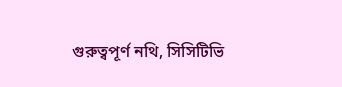গুরুত্বপূর্ণ নথি, সিসিটিভি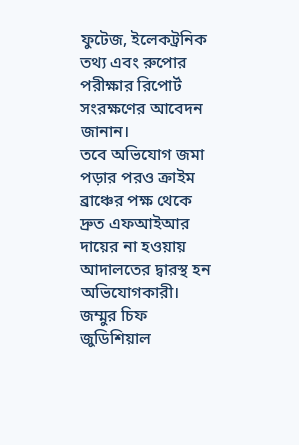ফুটেজ, ইলেকট্রনিক তথ্য এবং রুপোর পরীক্ষার রিপোর্ট সংরক্ষণের আবেদন জানান।
তবে অভিযোগ জমা পড়ার পরও ক্রাইম ব্রাঞ্চের পক্ষ থেকে দ্রুত এফআইআর দায়ের না হওয়ায় আদালতের দ্বারস্থ হন অভিযোগকারী। জম্মুর চিফ জুডিশিয়াল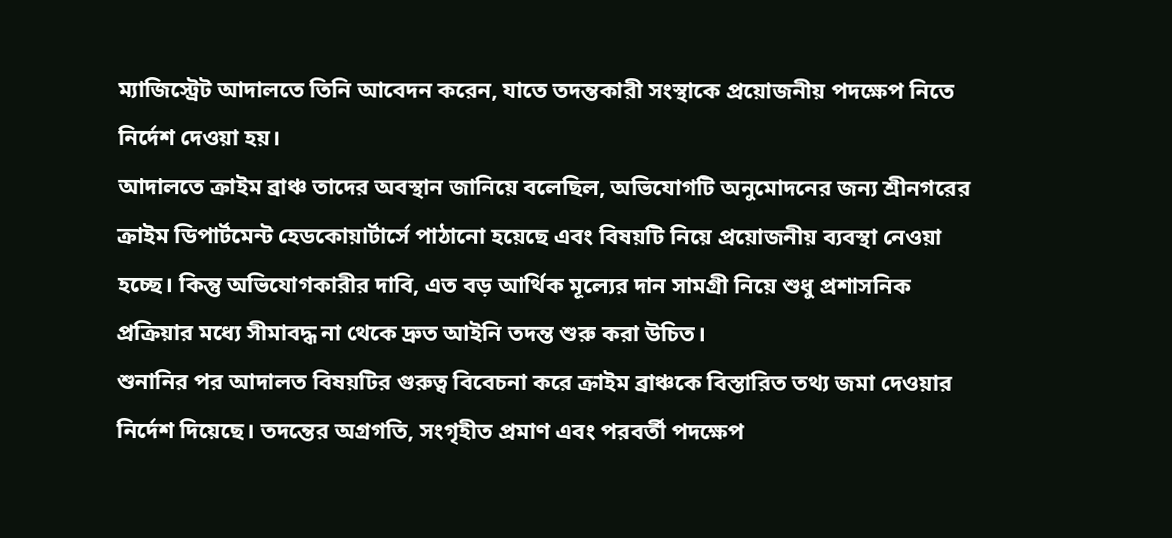ম্যাজিস্ট্রেট আদালতে তিনি আবেদন করেন, যাতে তদন্তকারী সংস্থাকে প্রয়োজনীয় পদক্ষেপ নিতে নির্দেশ দেওয়া হয়।
আদালতে ক্রাইম ব্রাঞ্চ তাদের অবস্থান জানিয়ে বলেছিল, অভিযোগটি অনুমোদনের জন্য শ্রীনগরের ক্রাইম ডিপার্টমেন্ট হেডকোয়ার্টার্সে পাঠানো হয়েছে এবং বিষয়টি নিয়ে প্রয়োজনীয় ব্যবস্থা নেওয়া হচ্ছে। কিন্তু অভিযোগকারীর দাবি, এত বড় আর্থিক মূল্যের দান সামগ্রী নিয়ে শুধু প্রশাসনিক প্রক্রিয়ার মধ্যে সীমাবদ্ধ না থেকে দ্রুত আইনি তদন্ত শুরু করা উচিত।
শুনানির পর আদালত বিষয়টির গুরুত্ব বিবেচনা করে ক্রাইম ব্রাঞ্চকে বিস্তারিত তথ্য জমা দেওয়ার নির্দেশ দিয়েছে। তদন্তের অগ্রগতি, সংগৃহীত প্রমাণ এবং পরবর্তী পদক্ষেপ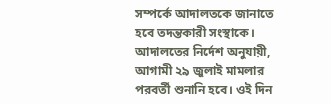সম্পর্কে আদালতকে জানাতে হবে তদন্তকারী সংস্থাকে।
আদালতের নির্দেশ অনুযায়ী, আগামী ২৯ জুলাই মামলার পরবর্তী শুনানি হবে। ওই দিন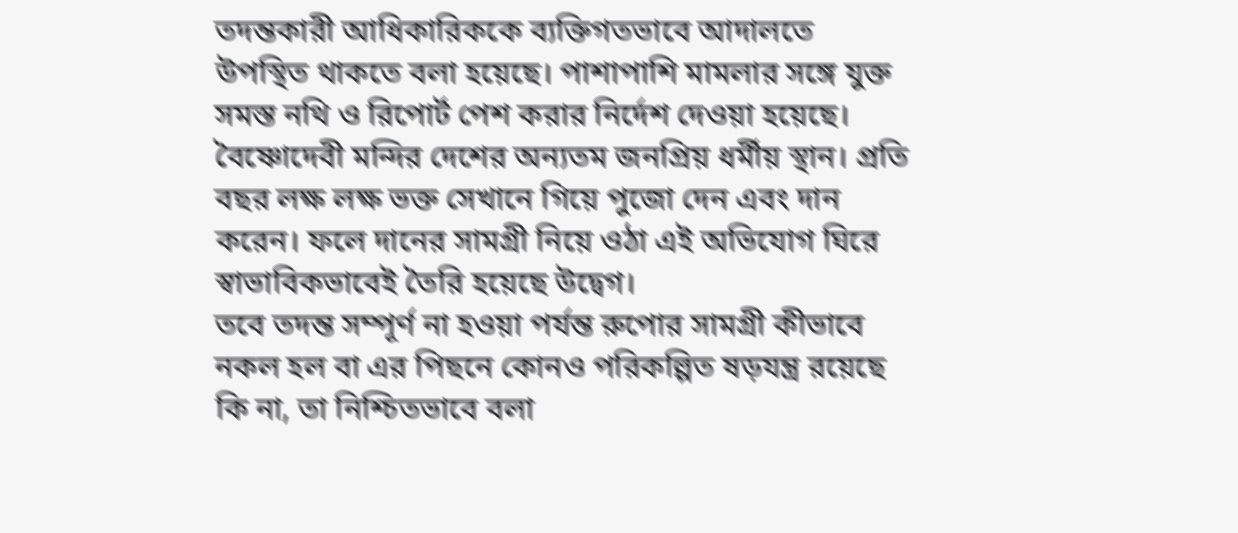তদন্তকারী আধিকারিককে ব্যক্তিগতভাবে আদালতে উপস্থিত থাকতে বলা হয়েছে। পাশাপাশি মামলার সঙ্গে যুক্ত সমস্ত নথি ও রিপোর্ট পেশ করার নির্দেশ দেওয়া হয়েছে।
বৈষ্ণোদেবী মন্দির দেশের অন্যতম জনপ্রিয় ধর্মীয় স্থান। প্রতি বছর লক্ষ লক্ষ ভক্ত সেখানে গিয়ে পুজো দেন এবং দান করেন। ফলে দানের সামগ্রী নিয়ে ওঠা এই অভিযোগ ঘিরে স্বাভাবিকভাবেই তৈরি হয়েছে উদ্বেগ।
তবে তদন্ত সম্পূর্ণ না হওয়া পর্যন্ত রুপোর সামগ্রী কীভাবে নকল হল বা এর পিছনে কোনও পরিকল্পিত ষড়যন্ত্র রয়েছে কি না, তা নিশ্চিতভাবে বলা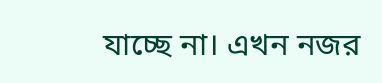যাচ্ছে না। এখন নজর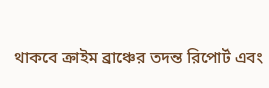থাকবে ক্রাইম ব্রাঞ্চের তদন্ত রিপোর্ট এবং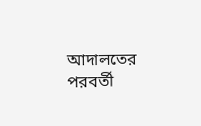আদালতের পরবর্তী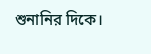শুনানির দিকে।